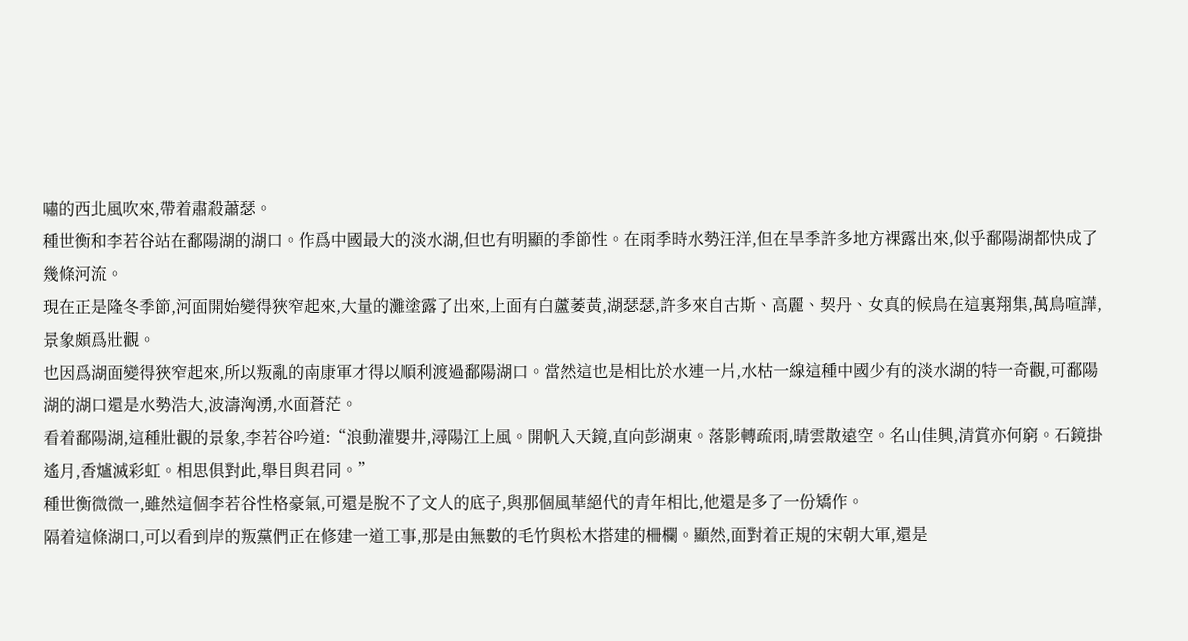嘯的西北風吹來,帶着肅殺蕭瑟。
種世衡和李若谷站在鄱陽湖的湖口。作爲中國最大的淡水湖,但也有明顯的季節性。在雨季時水勢汪洋,但在旱季許多地方裸露出來,似乎鄱陽湖都快成了幾條河流。
現在正是隆冬季節,河面開始變得狹窄起來,大量的灘塗露了出來,上面有白蘆萎黃,湖瑟瑟,許多來自古斯、高麗、契丹、女真的候鳥在這裏翔集,萬鳥喧譁,景象頗爲壯觀。
也因爲湖面變得狹窄起來,所以叛亂的南康軍才得以順利渡過鄱陽湖口。當然這也是相比於水連一片,水枯一線這種中國少有的淡水湖的特一奇觀,可鄱陽湖的湖口還是水勢浩大,波濤洶湧,水面蒼茫。
看着鄱陽湖,這種壯觀的景象,李若谷吟道:“浪動灌嬰井,潯陽江上風。開帆入天鏡,直向彭湖東。落影轉疏雨,晴雲散遠空。名山佳興,清賞亦何窮。石鏡掛遙月,香爐滅彩虹。相思俱對此,舉目與君同。”
種世衡微微一,雖然這個李若谷性格豪氣,可還是脫不了文人的底子,與那個風華絕代的青年相比,他還是多了一份矯作。
隔着這條湖口,可以看到岸的叛黨們正在修建一道工事,那是由無數的毛竹與松木搭建的柵欄。顯然,面對着正規的宋朝大軍,還是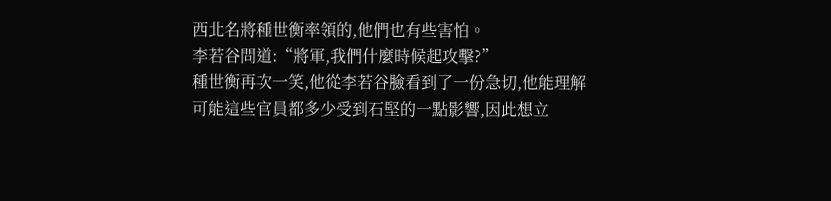西北名將種世衡率領的,他們也有些害怕。
李若谷問道:“將軍,我們什麼時候起攻擊?”
種世衡再次一笑,他從李若谷臉看到了一份急切,他能理解可能這些官員都多少受到石堅的一點影響,因此想立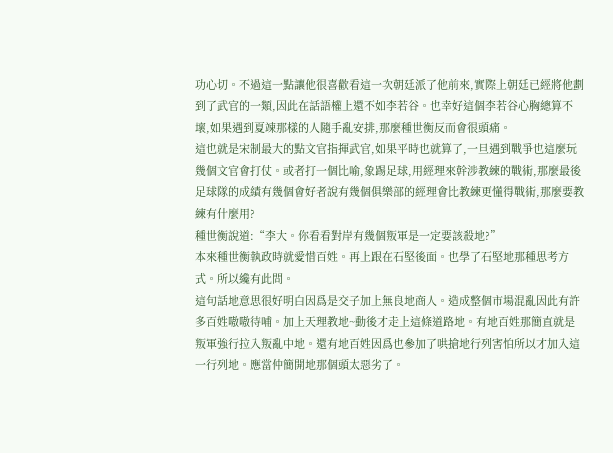功心切。不過這一點讓他很喜歡看這一次朝廷派了他前來,實際上朝廷已經將他劃到了武官的一類,因此在話語權上還不如李若谷。也幸好這個李若谷心胸總算不壞,如果遇到夏竦那樣的人隨手亂安排,那麼種世衡反而會很頭痛。
這也就是宋制最大的點文官指揮武官,如果平時也就算了,一旦遇到戰爭也這麼玩幾個文官會打仗。或者打一個比喻,象踢足球,用經理來幹涉教練的戰術,那麼最後足球隊的成績有幾個會好者說有幾個俱樂部的經理會比教練更懂得戰術,那麼要教練有什麼用?
種世衡說道:“李大。你看看對岸有幾個叛軍是一定要該殺地?”
本來種世衡執政時就愛惜百姓。再上跟在石堅後面。也學了石堅地那種思考方式。所以纔有此問。
這句話地意思很好明白因爲是交子加上無良地商人。造成整個市場混亂因此有許多百姓嗷嗷待哺。加上天理教地~動後才走上這條道路地。有地百姓那簡直就是叛軍強行拉入叛亂中地。還有地百姓因爲也參加了哄搶地行列害怕所以才加入這一行列地。應當仲簡開地那個頭太惡劣了。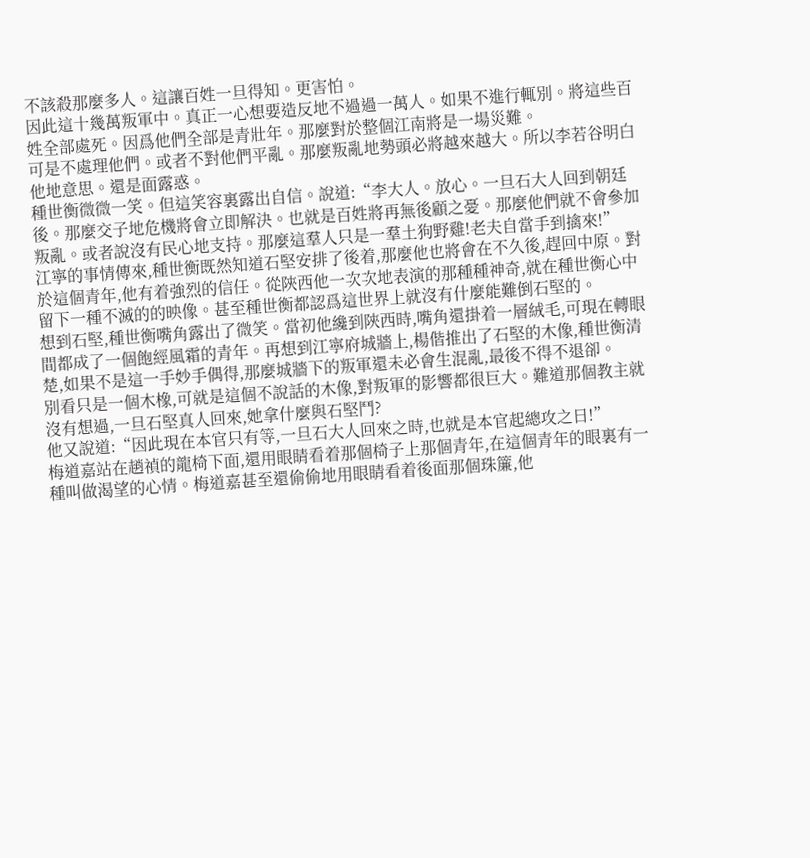不該殺那麼多人。這讓百姓一旦得知。更害怕。
因此這十幾萬叛軍中。真正一心想要造反地不過過一萬人。如果不進行輒別。將這些百姓全部處死。因爲他們全部是青壯年。那麼對於整個江南將是一場災難。
可是不處理他們。或者不對他們平亂。那麼叛亂地勢頭必將越來越大。所以李若谷明白他地意思。還是面露惑。
種世衡微微一笑。但這笑容裏露出自信。說道:“李大人。放心。一旦石大人回到朝廷後。那麼交子地危機將會立即解決。也就是百姓將再無後顧之憂。那麼他們就不會參加叛亂。或者說沒有民心地支持。那麼這羣人只是一羣土狗野雞!老夫自當手到擒來!”
江寧的事情傳來,種世衡既然知道石堅安排了後着,那麼他也將會在不久後,趕回中原。對於這個青年,他有着強烈的信任。從陝西他一次次地表演的那種種神奇,就在種世衡心中留下一種不滅的的映像。甚至種世衡都認爲這世界上就沒有什麼能難倒石堅的。
想到石堅,種世衡嘴角露出了微笑。當初他纔到陝西時,嘴角還掛着一層絨毛,可現在轉眼間都成了一個飽經風霜的青年。再想到江寧府城牆上,楊偕推出了石堅的木像,種世衡清楚,如果不是這一手妙手偶得,那麼城牆下的叛軍還未必會生混亂,最後不得不退卻。
別看只是一個木橡,可就是這個不說話的木像,對叛軍的影響都很巨大。難道那個教主就沒有想過,一旦石堅真人回來,她拿什麼與石堅鬥?
他又說道:“因此現在本官只有等,一旦石大人回來之時,也就是本官起總攻之日!”
梅道嘉站在趙禎的龍椅下面,還用眼睛看着那個椅子上那個青年,在這個青年的眼裏有一種叫做渴望的心情。梅道嘉甚至還偷偷地用眼睛看着後面那個珠簾,他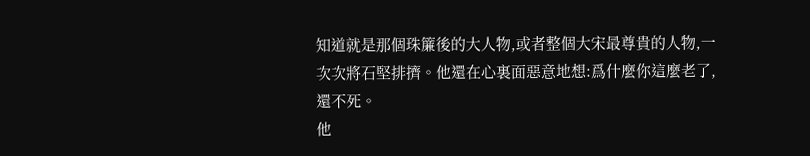知道就是那個珠簾後的大人物,或者整個大宋最尊貴的人物,一次次將石堅排擠。他還在心裏面惡意地想:爲什麼你這麼老了,還不死。
他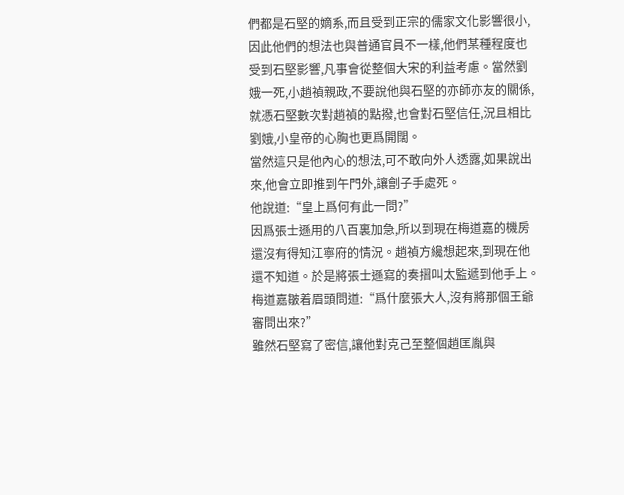們都是石堅的嫡系,而且受到正宗的儒家文化影響很小,因此他們的想法也與普通官員不一樣,他們某種程度也受到石堅影響,凡事會從整個大宋的利益考慮。當然劉娥一死,小趙禎親政,不要說他與石堅的亦師亦友的關係,就憑石堅數次對趙禎的點撥,也會對石堅信任,況且相比劉娥,小皇帝的心胸也更爲開闊。
當然這只是他內心的想法,可不敢向外人透露,如果說出來,他會立即推到午門外,讓劊子手處死。
他說道:“皇上爲何有此一問?”
因爲張士遜用的八百裏加急,所以到現在梅道嘉的機房還沒有得知江寧府的情況。趙禎方纔想起來,到現在他還不知道。於是將張士遜寫的奏摺叫太監遞到他手上。
梅道嘉皺着眉頭問道:“爲什麼張大人,沒有將那個王爺審問出來?”
雖然石堅寫了密信,讓他對克己至整個趙匡胤與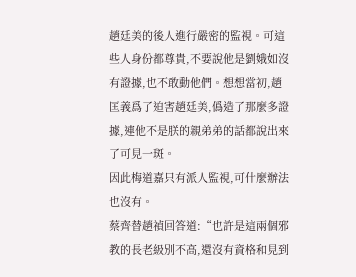趙廷美的後人進行嚴密的監視。可這些人身份都尊貴,不要說他是劉娥如沒有證據,也不敢動他們。想想當初,趙匡義爲了迫害趙廷美,僞造了那麼多證據,連他不是朕的親弟弟的話都說出來了可見一斑。
因此梅道嘉只有派人監視,可什麼辦法也沒有。
蔡齊替趙禎回答道:“也許是這兩個邪教的長老級別不高,還沒有資格和見到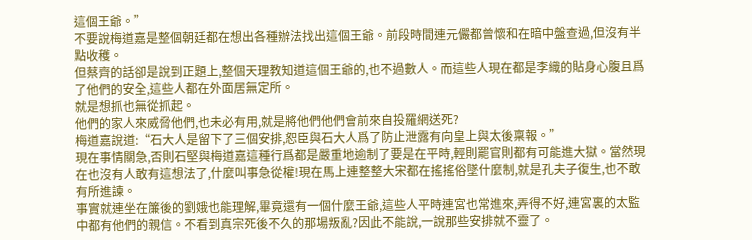這個王爺。”
不要說梅道嘉是整個朝廷都在想出各種辦法找出這個王爺。前段時間連元儼都曾懷和在暗中盤查過,但沒有半點收穫。
但蔡齊的話卻是說到正題上,整個天理教知道這個王爺的,也不過數人。而這些人現在都是李織的貼身心腹且爲了他們的安全,這些人都在外面居無定所。
就是想抓也無從抓起。
他們的家人來威脅他們,也未必有用,就是將他們他們會前來自投羅網送死?
梅道嘉說道:“石大人是留下了三個安排,恕臣與石大人爲了防止泄露有向皇上與太後稟報。”
現在事情關急,否則石堅與梅道嘉這種行爲都是嚴重地逾制了要是在平時,輕則罷官則都有可能進大獄。當然現在也沒有人敢有這想法了,什麼叫事急從權!現在馬上連整整大宋都在搖搖俗墜什麼制,就是孔夫子復生,也不敢有所進諫。
事實就連坐在簾後的劉娥也能理解,畢竟還有一個什麼王爺,這些人平時連宮也常進來,弄得不好,連宮裏的太監中都有他們的親信。不看到真宗死後不久的那場叛亂?因此不能說,一說那些安排就不靈了。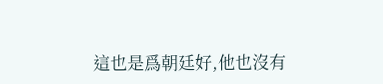這也是爲朝廷好,他也沒有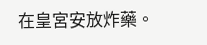在皇宮安放炸藥。